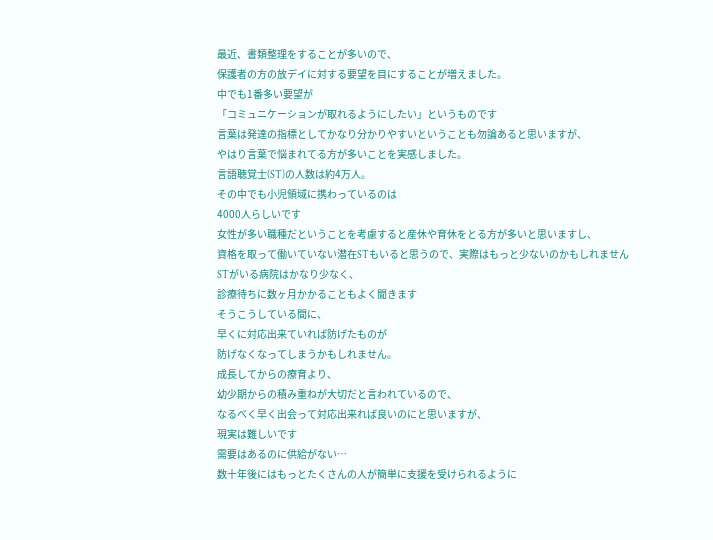最近、書類整理をすることが多いので、
保護者の方の放デイに対する要望を目にすることが増えました。
中でも1番多い要望が
「コミュニケーションが取れるようにしたい」というものです
言葉は発達の指標としてかなり分かりやすいということも勿論あると思いますが、
やはり言葉で悩まれてる方が多いことを実感しました。
言語聴覚士(ST)の人数は約4万人。
その中でも小児領域に携わっているのは
4000人らしいです
女性が多い職種だということを考慮すると産休や育休をとる方が多いと思いますし、
資格を取って働いていない潜在STもいると思うので、実際はもっと少ないのかもしれません
STがいる病院はかなり少なく、
診療待ちに数ヶ月かかることもよく聞きます
そうこうしている間に、
早くに対応出来ていれば防げたものが
防げなくなってしまうかもしれません。
成長してからの療育より、
幼少期からの積み重ねが大切だと言われているので、
なるべく早く出会って対応出来れば良いのにと思いますが、
現実は難しいです
需要はあるのに供給がない…
数十年後にはもっとたくさんの人が簡単に支援を受けられるように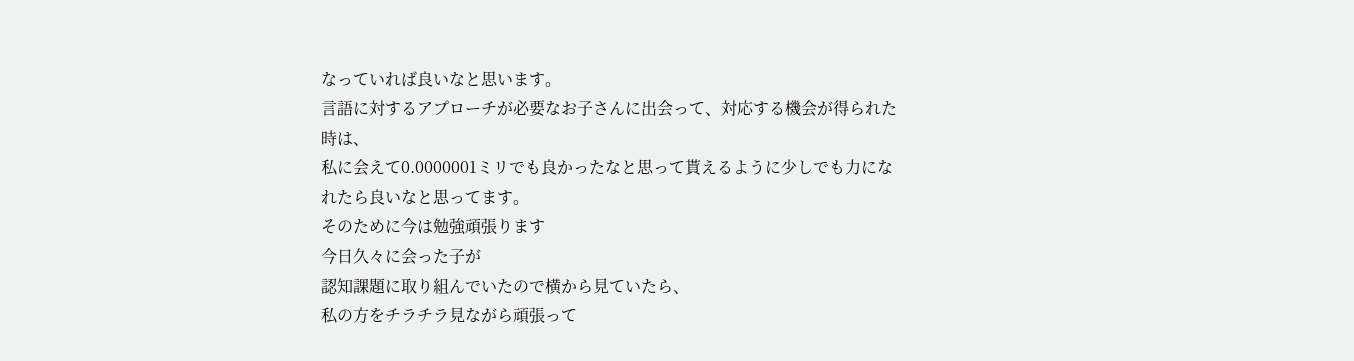なっていれば良いなと思います。
言語に対するアプローチが必要なお子さんに出会って、対応する機会が得られた時は、
私に会えて0.0000001ミリでも良かったなと思って貰えるように少しでも力になれたら良いなと思ってます。
そのために今は勉強頑張ります
今日久々に会った子が
認知課題に取り組んでいたので横から見ていたら、
私の方をチラチラ見ながら頑張って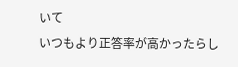いて
いつもより正答率が高かったらし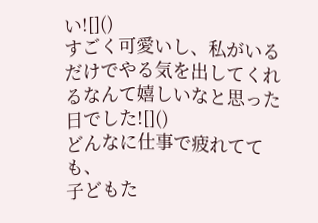い![]()
すごく可愛いし、私がいるだけでやる気を出してくれるなんて嬉しいなと思った日でした![]()
どんなに仕事で疲れてても、
子どもた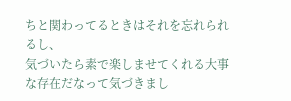ちと関わってるときはそれを忘れられるし、
気づいたら素で楽しませてくれる大事な存在だなって気づきまし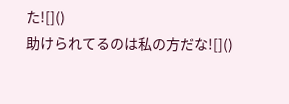た![]()
助けられてるのは私の方だな![]()